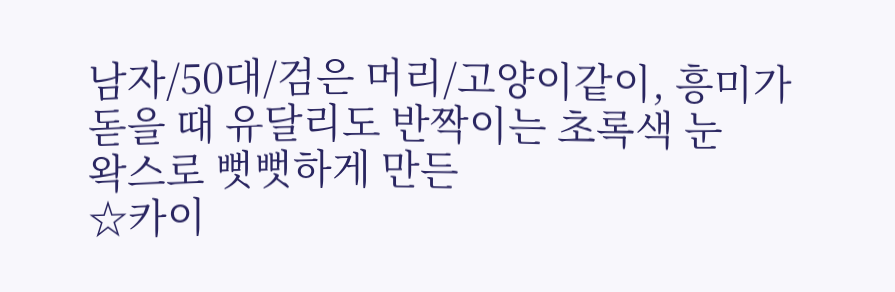남자/50대/검은 머리/고양이같이, 흥미가 돋을 때 유달리도 반짝이는 초록색 눈
왁스로 뻣뻣하게 만든
☆카이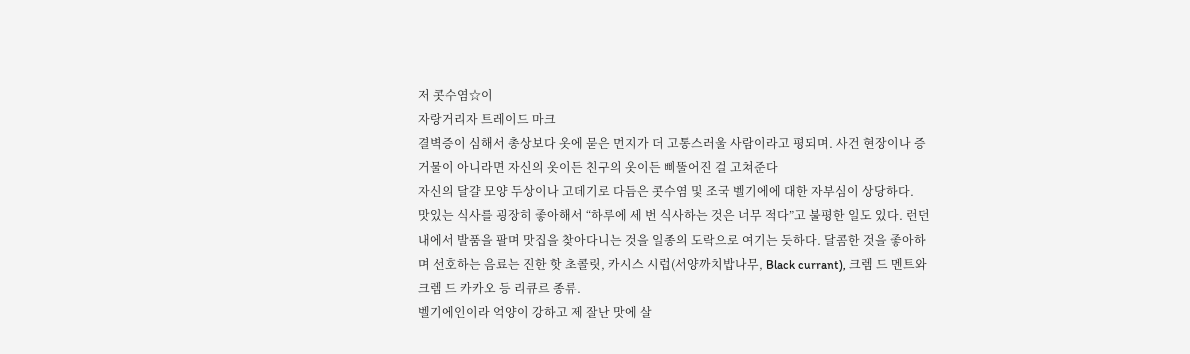저 콧수염☆이
자랑거리자 트레이드 마크
결벽증이 심해서 총상보다 옷에 묻은 먼지가 더 고통스러울 사람이라고 평되며. 사건 현장이나 증거물이 아니라면 자신의 옷이든 친구의 옷이든 삐뚤어진 걸 고쳐준다
자신의 달걀 모양 두상이나 고데기로 다듬은 콧수염 및 조국 벨기에에 대한 자부심이 상당하다.
맛있는 식사를 굉장히 좋아해서 “하루에 세 번 식사하는 것은 너무 적다”고 불평한 일도 있다. 런던 내에서 발품을 팔며 맛집을 찾아다니는 것을 일종의 도락으로 여기는 듯하다. 달콤한 것을 좋아하며 선호하는 음료는 진한 핫 초콜릿, 카시스 시럽(서양까치밥나무, Black currant), 크렘 드 멘트와 크렘 드 카카오 등 리큐르 종류.
벨기에인이라 억양이 강하고 제 잘난 맛에 살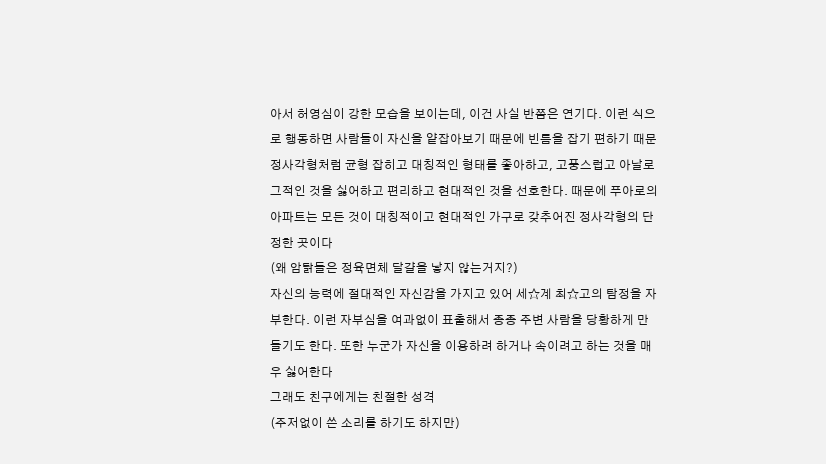아서 허영심이 강한 모습을 보이는데, 이건 사실 반쯤은 연기다. 이런 식으로 행동하면 사람들이 자신을 얕잡아보기 때문에 빈틈을 잡기 편하기 때문
정사각형처럼 균형 잡히고 대칭적인 형태를 좋아하고, 고풍스럽고 아날로그적인 것을 싫어하고 편리하고 현대적인 것을 선호한다. 때문에 푸아로의 아파트는 모든 것이 대칭적이고 현대적인 가구로 갖추어진 정사각형의 단정한 곳이다
(왜 암탉들은 정육면체 달걀을 낳지 않는거지?)
자신의 능력에 절대적인 자신감을 가지고 있어 세☆계 최☆고의 탐정을 자부한다. 이런 자부심을 여과없이 표출해서 종종 주변 사람을 당황하게 만들기도 한다. 또한 누군가 자신을 이용하려 하거나 속이려고 하는 것을 매우 싫어한다
그래도 친구에게는 친절한 성격
(주저없이 쓴 소리를 하기도 하지만)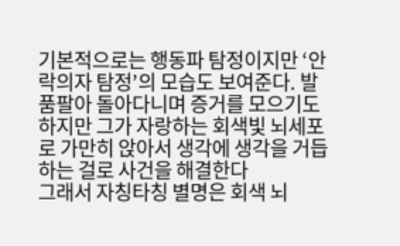기본적으로는 행동파 탐정이지만 ‘안락의자 탐정’의 모습도 보여준다. 발품팔아 돌아다니며 증거를 모으기도 하지만 그가 자랑하는 회색빛 뇌세포로 가만히 앉아서 생각에 생각을 거듭하는 걸로 사건을 해결한다
그래서 자칭타칭 별명은 회색 뇌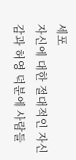세포
자신에 대한 절대적인 자신감과 허영 덕분에 사람들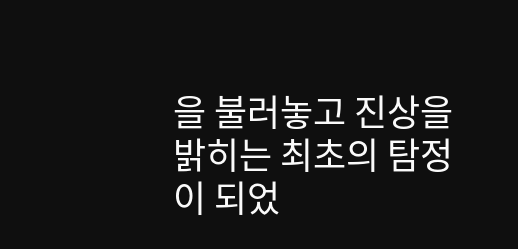을 불러놓고 진상을 밝히는 최초의 탐정이 되었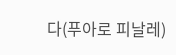다(푸아로 피날레)